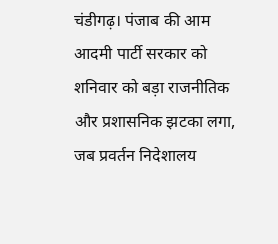चंडीगढ़। पंजाब की आम आदमी पार्टी सरकार को शनिवार को बड़ा राजनीतिक और प्रशासनिक झटका लगा, जब प्रवर्तन निदेशालय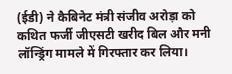(ईडी) ने कैबिनेट मंत्री संजीव अरोड़ा को कथित फर्जी जीएसटी खरीद बिल और मनी लॉन्ड्रिंग मामले में गिरफ्तार कर लिया।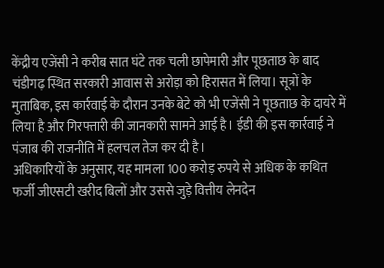केंद्रीय एजेंसी ने करीब सात घंटे तक चली छापेमारी और पूछताछ के बाद चंडीगढ़ स्थित सरकारी आवास से अरोड़ा को हिरासत में लिया। सूत्रों के मुताबिक, इस कार्रवाई के दौरान उनके बेटे को भी एजेंसी ने पूछताछ के दायरे में लिया है और गिरफ्तारी की जानकारी सामने आई है। ईडी की इस कार्रवाई ने पंजाब की राजनीति में हलचल तेज कर दी है।
अधिकारियों के अनुसार, यह मामला 100 करोड़ रुपये से अधिक के कथित फर्जी जीएसटी खरीद बिलों और उससे जुड़े वित्तीय लेनदेन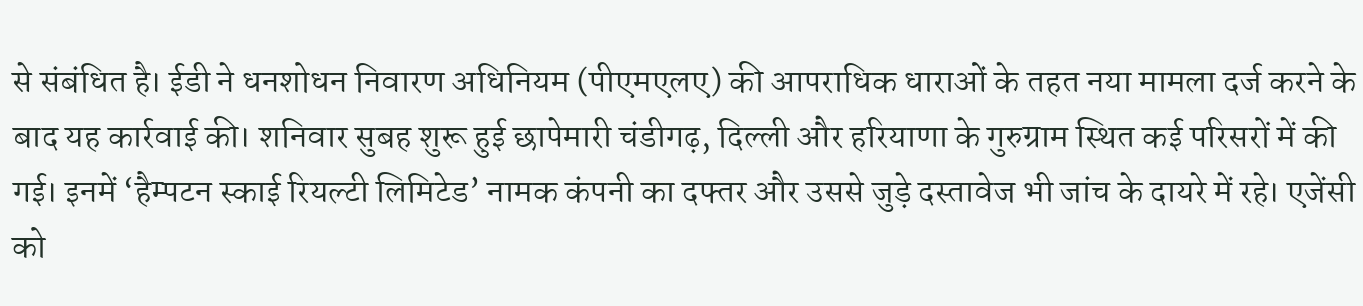से संबंधित है। ईडी ने धनशोधन निवारण अधिनियम (पीएमएलए) की आपराधिक धाराओं के तहत नया मामला दर्ज करने के बाद यह कार्रवाई की। शनिवार सुबह शुरू हुई छापेमारी चंडीगढ़, दिल्ली और हरियाणा के गुरुग्राम स्थित कई परिसरों में की गई। इनमें ‘हैम्पटन स्काई रियल्टी लिमिटेड’ नामक कंपनी का दफ्तर और उससे जुड़े दस्तावेज भी जांच के दायरे में रहे। एजेंसी को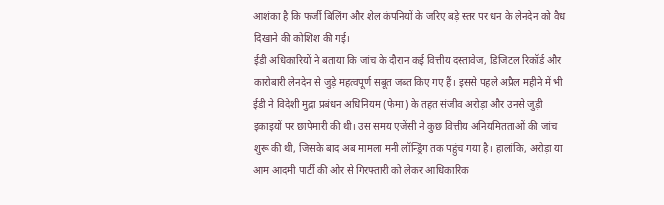आशंका है कि फर्जी बिलिंग और शेल कंपनियों के जरिए बड़े स्तर पर धन के लेनदेन को वैध दिखाने की कोशिश की गई।
ईडी अधिकारियों ने बताया कि जांच के दौरान कई वित्तीय दस्तावेज, डिजिटल रिकॉर्ड और कारोबारी लेनदेन से जुड़े महत्वपूर्ण सबूत जब्त किए गए हैं। इससे पहले अप्रैल महीने में भी ईडी ने विदेशी मुद्रा प्रबंधन अधिनियम (फेमा) के तहत संजीव अरोड़ा और उनसे जुड़ी इकाइयों पर छापेमारी की थी। उस समय एजेंसी ने कुछ वित्तीय अनियमितताओं की जांच शुरू की थी, जिसके बाद अब मामला मनी लॉन्ड्रिंग तक पहुंच गया है। हालांकि, अरोड़ा या आम आदमी पार्टी की ओर से गिरफ्तारी को लेकर आधिकारिक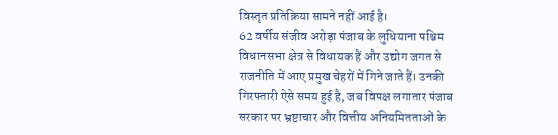विस्तृत प्रतिक्रिया सामने नहीं आई है।
62 वर्षीय संजीव अरोड़ा पंजाब के लुधियाना पश्चिम विधानसभा क्षेत्र से विधायक हैं और उद्योग जगत से राजनीति में आए प्रमुख चेहरों में गिने जाते हैं। उनकी गिरफ्तारी ऐसे समय हुई है, जब विपक्ष लगातार पंजाब सरकार पर भ्रष्टाचार और वित्तीय अनियमितताओं के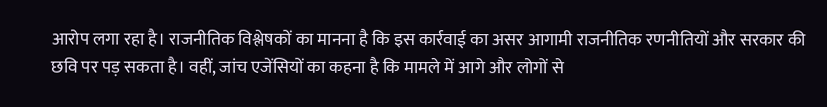आरोप लगा रहा है। राजनीतिक विश्लेषकों का मानना है कि इस कार्रवाई का असर आगामी राजनीतिक रणनीतियों और सरकार की छवि पर पड़ सकता है। वहीं, जांच एजेंसियों का कहना है कि मामले में आगे और लोगों से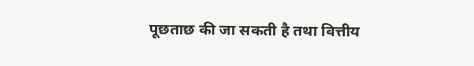पूछताछ की जा सकती है तथा वित्तीय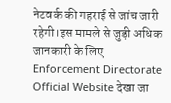नेटवर्क की गहराई से जांच जारी रहेगी।इस मामले से जुड़ी अधिक जानकारी के लिए Enforcement Directorate Official Website देखा जा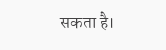सकता है।